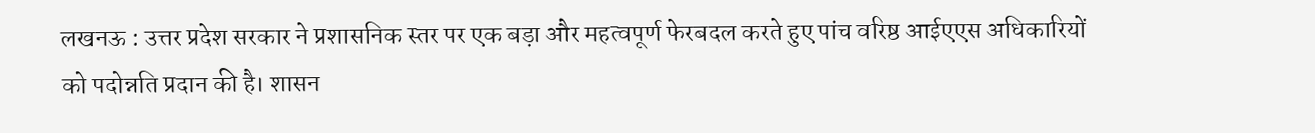लखनऊ : उत्तर प्रदेश सरकार ने प्रशासनिक स्तर पर एक बड़ा और महत्वपूर्ण फेरबदल करते हुए पांच वरिष्ठ आईएएस अधिकारियों को पदोन्नति प्रदान की है। शासन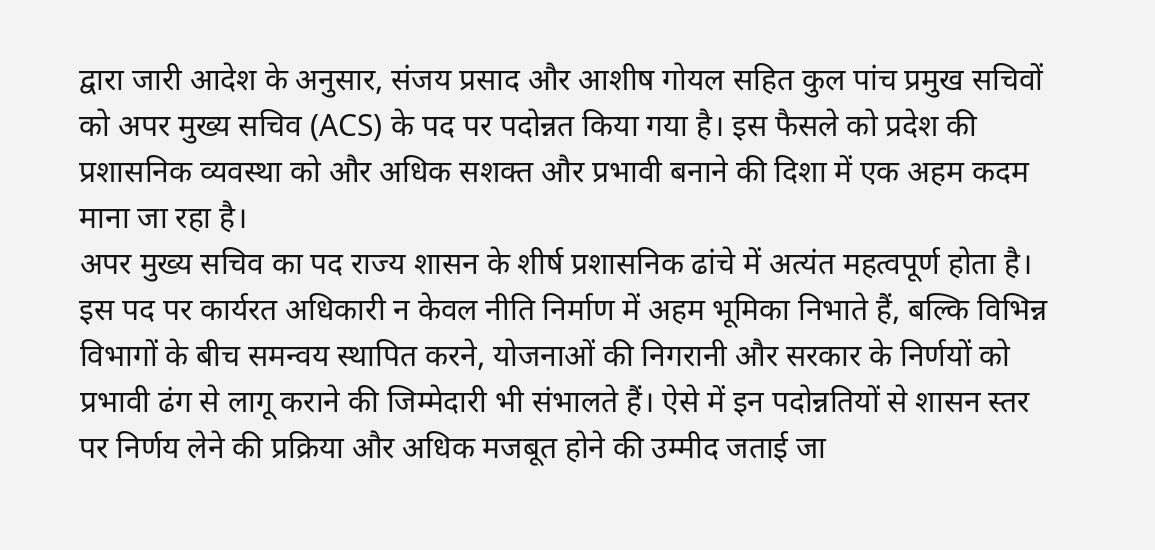द्वारा जारी आदेश के अनुसार, संजय प्रसाद और आशीष गोयल सहित कुल पांच प्रमुख सचिवों को अपर मुख्य सचिव (ACS) के पद पर पदोन्नत किया गया है। इस फैसले को प्रदेश की प्रशासनिक व्यवस्था को और अधिक सशक्त और प्रभावी बनाने की दिशा में एक अहम कदम माना जा रहा है।
अपर मुख्य सचिव का पद राज्य शासन के शीर्ष प्रशासनिक ढांचे में अत्यंत महत्वपूर्ण होता है। इस पद पर कार्यरत अधिकारी न केवल नीति निर्माण में अहम भूमिका निभाते हैं, बल्कि विभिन्न विभागों के बीच समन्वय स्थापित करने, योजनाओं की निगरानी और सरकार के निर्णयों को प्रभावी ढंग से लागू कराने की जिम्मेदारी भी संभालते हैं। ऐसे में इन पदोन्नतियों से शासन स्तर पर निर्णय लेने की प्रक्रिया और अधिक मजबूत होने की उम्मीद जताई जा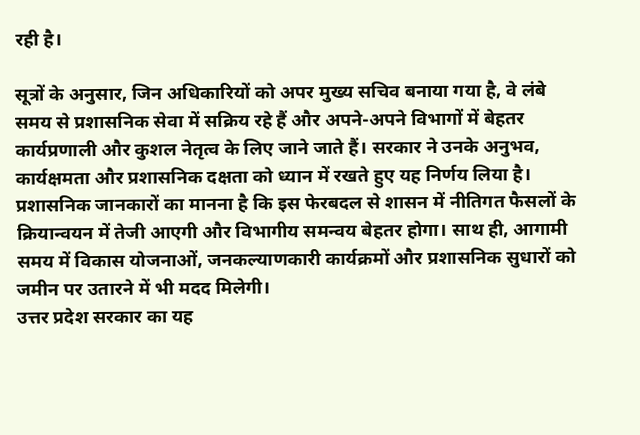रही है।

सूत्रों के अनुसार, जिन अधिकारियों को अपर मुख्य सचिव बनाया गया है, वे लंबे समय से प्रशासनिक सेवा में सक्रिय रहे हैं और अपने-अपने विभागों में बेहतर कार्यप्रणाली और कुशल नेतृत्व के लिए जाने जाते हैं। सरकार ने उनके अनुभव, कार्यक्षमता और प्रशासनिक दक्षता को ध्यान में रखते हुए यह निर्णय लिया है।
प्रशासनिक जानकारों का मानना है कि इस फेरबदल से शासन में नीतिगत फैसलों के क्रियान्वयन में तेजी आएगी और विभागीय समन्वय बेहतर होगा। साथ ही, आगामी समय में विकास योजनाओं, जनकल्याणकारी कार्यक्रमों और प्रशासनिक सुधारों को जमीन पर उतारने में भी मदद मिलेगी।
उत्तर प्रदेश सरकार का यह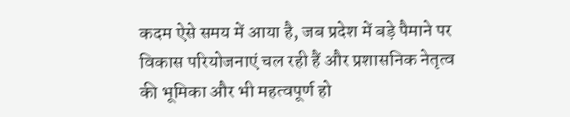कदम ऐसे समय में आया है, जब प्रदेश में बड़े पैमाने पर विकास परियोजनाएं चल रही हैं और प्रशासनिक नेतृत्व की भूमिका और भी महत्वपूर्ण हो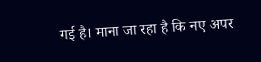गई है। माना जा रहा है कि नए अपर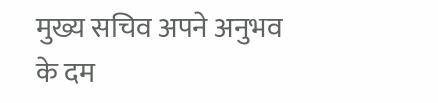मुख्य सचिव अपने अनुभव के दम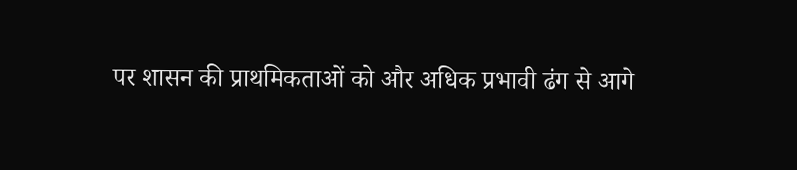पर शासन की प्राथमिकताओं को और अधिक प्रभावी ढंग से आगे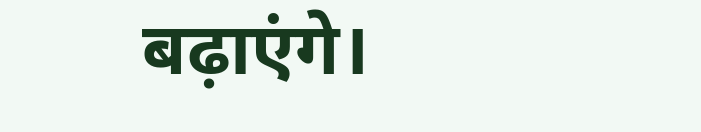बढ़ाएंगे।